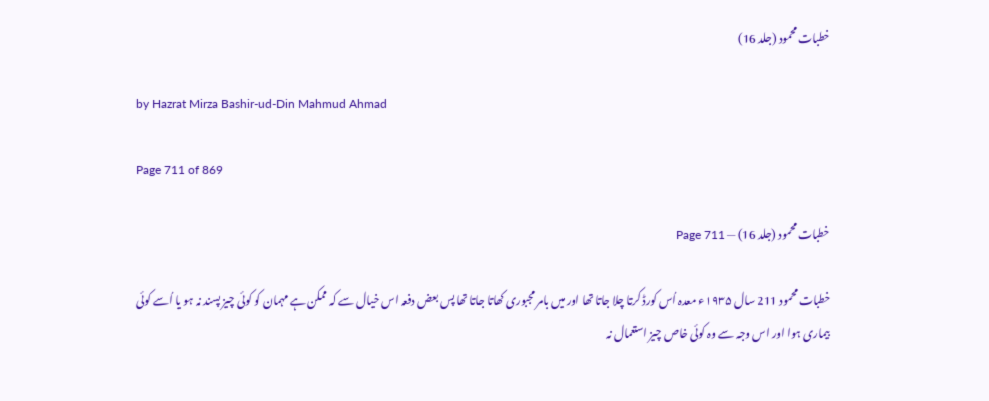خطبات محمود (جلد 16)

by Hazrat Mirza Bashir-ud-Din Mahmud Ahmad

Page 711 of 869

خطبات محمود (جلد 16) — Page 711

خطبات محمود 211 سال ۱۹۳۵ء معدہ اُس کورڈ کرتا چلا جاتا تھا اور میں بامر مجبوری کھاتا جاتا تھا پس بعض دفعہ اس خیال سے کہ ممکن ہے مہمان کو کوئی چیز پسند نہ ہو یا اُسے کوئی بیماری ہوا اور اس وجہ سے وہ کوئی خاص چیز استعمال نہ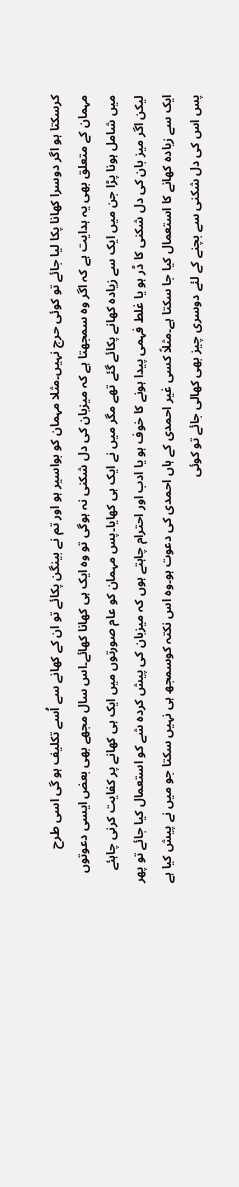کرسکتا ہو اگر دوسرا کھانا پکا لیا جائے تو کوئی حرج نہیں۔مثلا مہمان کو بواسیر ہو اور تم نے بینگن پکائے تو ان کے کھانے سے اُسے تکلیف ہو گی اسی طرح مہمان کے متعلق بھی یہ ہدایت ہے کہ اگر وہ سمجھتا ہے کہ میزبان کی دل شکنی نہ ہوگی تو وہ ایک ہی کھانا کھائے۔اس سال مجھے بھی بعض ایسی دعوتوں میں شامل ہونا پڑا جن میں ایک سے زیادہ کھانے پکائے گئے تھے مگر میں نے ایک ہی کھایا۔پس مہمان کو عام صورتوں میں ایک ہی کھانے پر کفایت کرنی چاہئے لیکن اگر میز بان کی دل شکنی کا ڈر ہو یا غلط فہمی پیدا ہونے کا خوف ہو یا ادب اور احترام چاہتے ہوں کہ میزبان کی پیش کردہ شے کو استعمال کیا جائے تو پھر ایک سے زیادہ کھانے کا استعمال کیا جا سکتا ہے۔مثلاً کسی غیر احمدی کے ہاں احمدی کی دعوت ہو۔وہ اس نکتہ کوسمجھ ہی نہیں سکتا جو میں نے پیش کیا ہے پس اس کی دل شکنی سے بچنے کے لئے دوسری چیز بھی کھالی جائے تو کوئی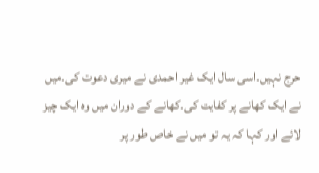حرج نہیں۔اسی سال ایک غیر احمدی نے میری دعوت کی۔میں نے ایک کھانے پر کفایت کی۔کھانے کے دوران میں وہ ایک چیز لائے اور کہا کہ یہ تو میں نے خاص طور پر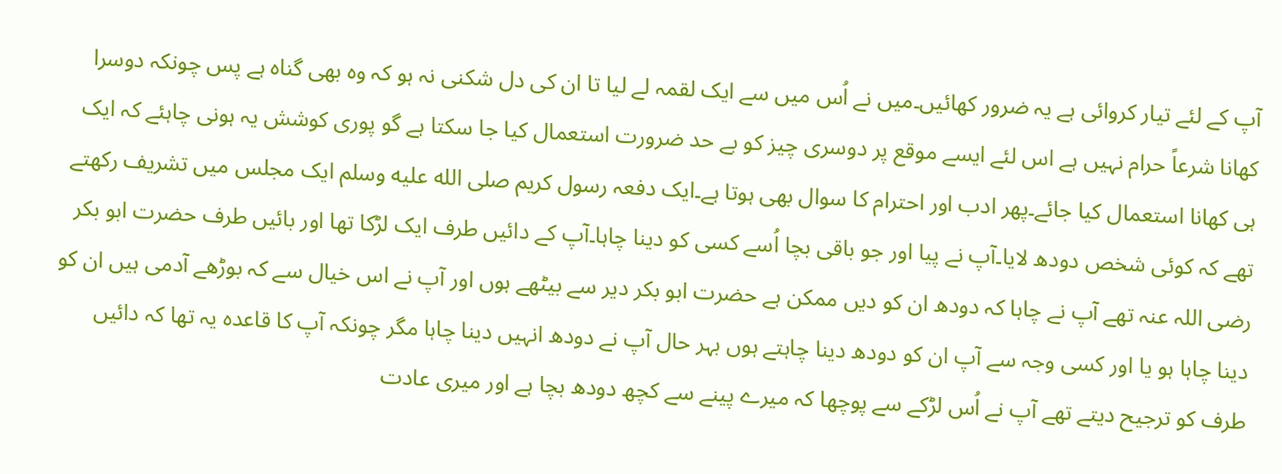آپ کے لئے تیار کروائی ہے یہ ضرور کھائیں۔میں نے اُس میں سے ایک لقمہ لے لیا تا ان کی دل شکنی نہ ہو کہ وہ بھی گناہ ہے پس چونکہ دوسرا کھانا شرعاً حرام نہیں ہے اس لئے ایسے موقع پر دوسری چیز کو بے حد ضرورت استعمال کیا جا سکتا ہے گو پوری کوشش یہ ہونی چاہئے کہ ایک ہی کھانا استعمال کیا جائے۔پھر ادب اور احترام کا سوال بھی ہوتا ہے۔ایک دفعہ رسول کریم صلى الله عليه وسلم ایک مجلس میں تشریف رکھتے تھے کہ کوئی شخص دودھ لایا۔آپ نے پیا اور جو باقی بچا اُسے کسی کو دینا چاہا۔آپ کے دائیں طرف ایک لڑکا تھا اور بائیں طرف حضرت ابو بکر رضی اللہ عنہ تھے آپ نے چاہا کہ دودھ ان کو دیں ممکن ہے حضرت ابو بکر دیر سے بیٹھے ہوں اور آپ نے اس خیال سے کہ بوڑھے آدمی ہیں ان کو دینا چاہا ہو یا اور کسی وجہ سے آپ ان کو دودھ دینا چاہتے ہوں بہر حال آپ نے دودھ انہیں دینا چاہا مگر چونکہ آپ کا قاعدہ یہ تھا کہ دائیں طرف کو ترجیح دیتے تھے آپ نے اُس لڑکے سے پوچھا کہ میرے پینے سے کچھ دودھ بچا ہے اور میری عادت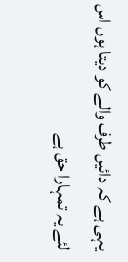یہی ہے کہ دائیں طرف والے کو دیتا ہوں اس لئے یہ تمہارا حق ہے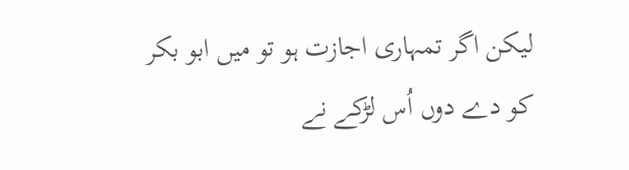لیکن اگر تمہاری اجازت ہو تو میں ابو بکر کو دے دوں اُس لڑکے نے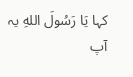کہا يَا رَسُولَ اللهِ یہ آپ